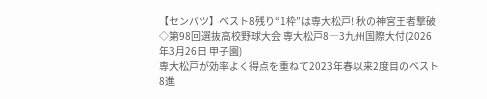【センバツ】ベスト8残り“1枠”は専大松戸! 秋の神宮王者撃破
◇第98回選抜高校野球大会 専大松戸8―3九州国際大付(2026年3月26日 甲子園)
専大松戸が効率よく得点を重ねて2023年春以来2度目のベスト8進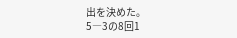出を決めた。
5―3の8回1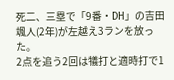死二、三塁で「9番・DH」の吉田颯人(2年)が左越え3ランを放った。
2点を追う2回は犠打と適時打で1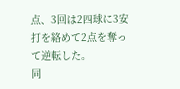点、3回は2四球に3安打を絡めて2点を奪って逆転した。
同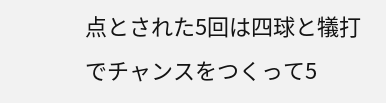点とされた5回は四球と犠打でチャンスをつくって5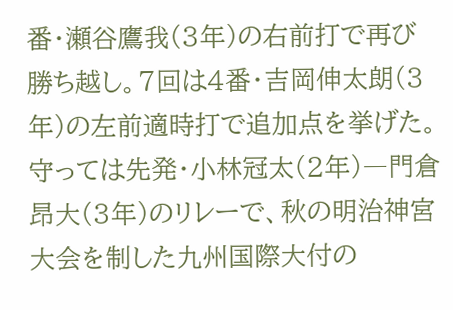番・瀬谷鷹我(3年)の右前打で再び勝ち越し。7回は4番・吉岡伸太朗(3年)の左前適時打で追加点を挙げた。
守っては先発・小林冠太(2年)―門倉昂大(3年)のリレーで、秋の明治神宮大会を制した九州国際大付の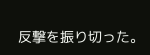反撃を振り切った。